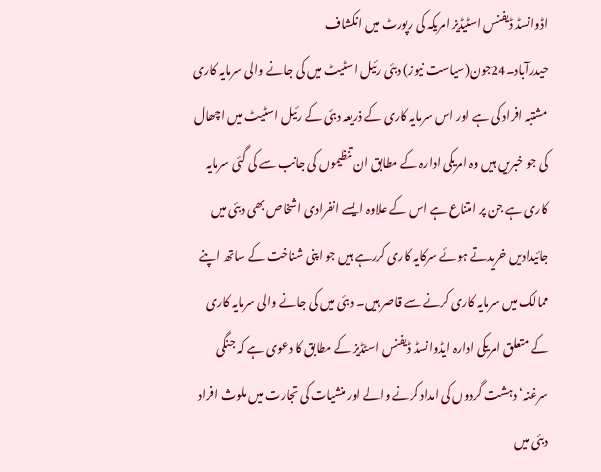اڈوانسڈ ڈیفنس اسٹیڈیز امریکہ کی رپورٹ میں انکشاف
حیدرآباد۔24جون(سیاست نیوز) دبئی رئیل اسٹیٹ میں کی جانے والی سرمایہ کاری مشتبہ افراد کی ہے اور اس سرمایہ کاری کے ذریعہ دبئی کے رئیل اسٹیٹ میں اچھال کی جو خبریں ہیں وہ امریکی ادارہ کے مطابق ان تنظیموں کی جانب سے کی گئی سرمایہ کاری ہے جن پر امتناع ہے اس کے علاوہ ایسے انفرادی اشخاص بھی دبئی میں جائیدادیں خریدتے ہوئے سرکایہ کاری کررہے ہیں جو اپنی شناخت کے ساتھ اپنے ممالک میں سرمایہ کاری کرنے سے قاصر ہیں۔ دبئی میں کی جانے والی سرمایہ کاری کے متعلق امریکی ادارہ ایڈوانسڈ ڈیفنس اسٹڈیز کے مطابق کا دعوی ہے کہ جنگی سرغنہ‘ دہشت گردوں کی امداد کرنے والے اور منشیات کی تجارت میں ملوث افراد دبئی میں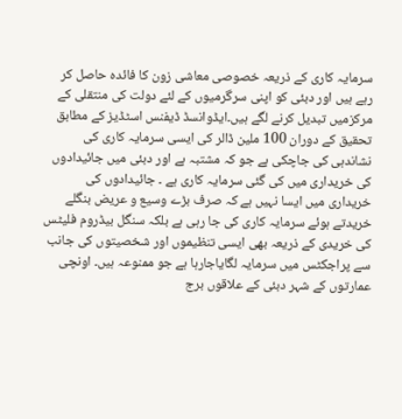سرمایہ کاری کے ذریعہ خصوصی معاشی زون کا فائدہ حاصل کر رہے ہیں اور دبئی کو اپنی سرگرمیوں کے لئے دولت کی منتقلی کے مرکزمیں تبدیل کرنے لگے ہیں۔ایڈوانسڈ ڈیفنس اسٹڈیز کے مطابق تحقیق کے دوران 100 ملین ڈالر کی ایسی سرمایہ کاری کی نشاندہی کی جاچکی ہے جو کہ مشتبہ ہے اور دبئی میں جائیدادوں کی خریداری میں کی گئی سرمایہ کاری ہے ۔ جائیدادوں کی خریداری میں ایسا نہیں ہے کہ صرف بڑے وسیع و عریض بنگلے خریدتے ہوئے سرمایہ کاری کی جا رہی ہے بلکہ سنگل بیڈروم فلیٹس کی خریدی کے ذریعہ بھی ایسی تنظیموں اور شخصیتوں کی جانب سے پراجکٹس میں سرمایہ لگایاجارہا ہے جو ممنوعہ ہیں۔ اونچی عمارتوں کے شہر دبئی کے علاقوں برج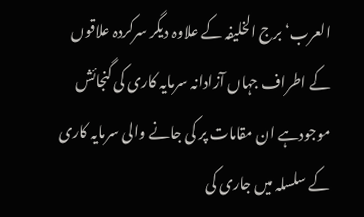العرب‘ برج الخلیفہ کے علاوہ دیگر سرکردہ علاقوں کے اطراف جہاں آزادانہ سرمایہ کاری کی گنجائش موجودہے ان مقامات پر کی جانے والی سرمایہ کاری کے سلسلہ میں جاری کی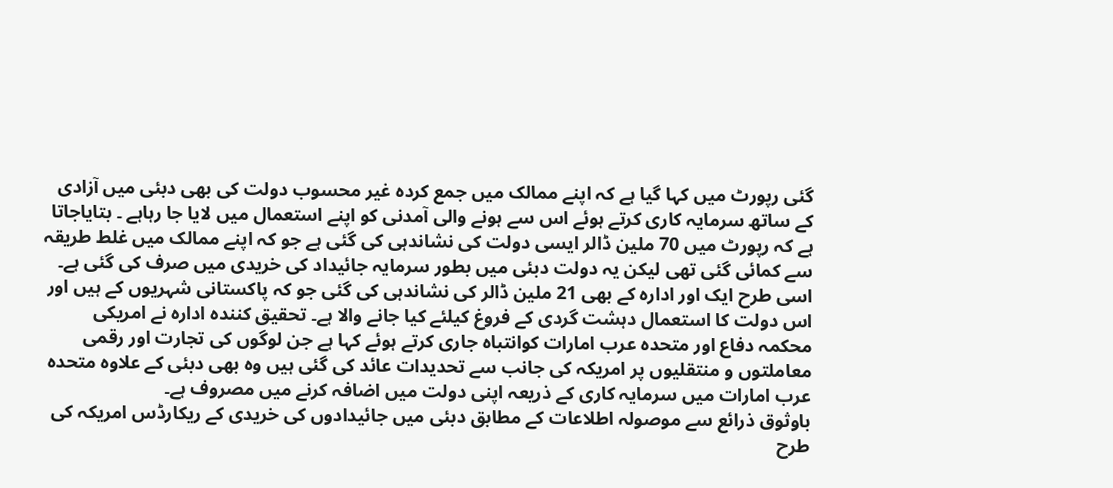گئی رپورٹ میں کہا گیا ہے کہ اپنے ممالک میں جمع کردہ غیر محسوب دولت کی بھی دبئی میں آزادی کے ساتھ سرمایہ کاری کرتے ہوئے اس سے ہونے والی آمدنی کو اپنے استعمال میں لایا جا رہاہے ۔ بتایاجاتا ہے کہ رپورٹ میں 70 ملین ڈالر ایسی دولت کی نشاندہی کی گئی ہے جو کہ اپنے ممالک میں غلط طریقہ سے کمائی گئی تھی لیکن یہ دولت دبئی میں بطور سرمایہ جائیداد کی خریدی میں صرف کی گئی ہے۔ اسی طرح ایک اور ادارہ کے بھی 21 ملین ڈالر کی نشاندہی کی گئی جو کہ پاکستانی شہریوں کے ہیں اور اس دولت کا استعمال دہشت گردی کے فروغ کیلئے کیا جانے والا ہے۔ تحقیق کنندہ ادارہ نے امریکی محکمہ دفاع اور متحدہ عرب امارات کوانتباہ جاری کرتے ہوئے کہا ہے جن لوگوں کی تجارت اور رقمی معاملتوں و منتقلیوں پر امریکہ کی جانب سے تحدیدات عائد کی گئی ہیں وہ بھی دبئی کے علاوہ متحدہ عرب امارات میں سرمایہ کاری کے ذریعہ اپنی دولت میں اضافہ کرنے میں مصروف ہے۔
باوثوق ذرائع سے موصولہ اطلاعات کے مطابق دبئی میں جائیدادوں کی خریدی کے ریکارڈس امریکہ کی طرح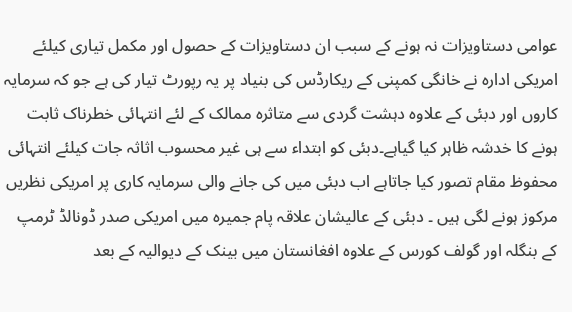عوامی دستاویزات نہ ہونے کے سبب ان دستاویزات کے حصول اور مکمل تیاری کیلئے امریکی ادارہ نے خانگی کمپنی کے ریکارڈس کی بنیاد پر یہ رپورٹ تیار کی ہے جو کہ سرمایہ کاروں اور دبئی کے علاوہ دہشت گردی سے متاثرہ ممالک کے لئے انتہائی خطرناک ثابت ہونے کا خدشہ ظاہر کیا گیاہے۔دبئی کو ابتداء سے ہی غیر محسوب اثاثہ جات کیلئے انتہائی محفوظ مقام تصور کیا جاتاہے اب دبئی میں کی جانے والی سرمایہ کاری پر امریکی نظریں مرکوز ہونے لگی ہیں ۔ دبئی کے عالیشان علاقہ پام جمیرہ میں امریکی صدر ڈونالڈ ٹرمپ کے بنگلہ اور گولف کورس کے علاوہ افغانستان میں بینک کے دیوالیہ کے بعد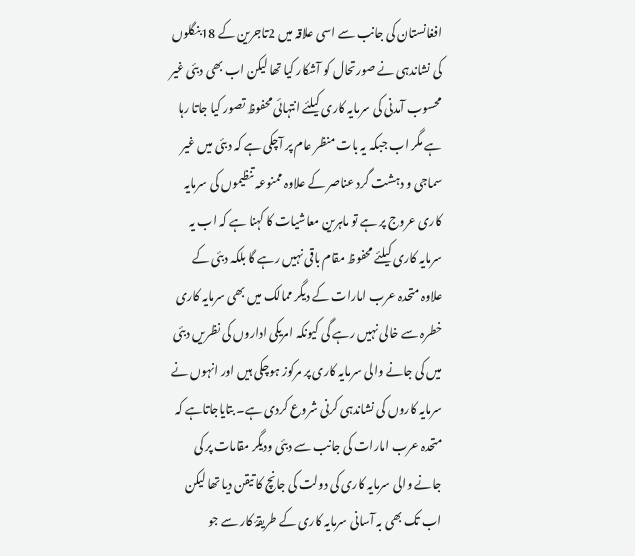افغانستان کی جانب سے اسی علاقہ میں 2تاجرین کے 18بنگلوں کی نشاندہی نے صورتحال کو آشکار کیا تھا لیکن اب بھی دبئی غیر محسوب آمدنی کی سرمایہ کاری کیلئے انتہائی محفوظ تصور کیا جاتا رہا ہے مگر اب جبکہ یہ بات منظر عام پر آچکی ہے کہ دبئی میں غیر سماجی و دہشت گرد عناصر کے علاوہ ممنوعہ تنظیموں کی سرمایہ کاری عروج پر ہے تو ماہرین معاشیات کا کہنا ہے کہ اب یہ سرمایہ کاری کیلئے محفوظ مقام باقی نہیں رہے گا بلکہ دبئی کے علاوہ متحدہ عرب امارات کے دیگر ممالک میں بھی سرمایہ کاری خطرہ سے خالی نہیں رہے گی کیونکہ امریکی اداروں کی نظریں دبئی میں کی جانے والی سرمایہ کاری پر مرکوز ہوچکی ہیں اور انہوں نے سرمایہ کاروں کی نشاندہی کرنی شروع کردی ہے۔ بتایاجاتاہے کہ متحدہ عرب امارات کی جانب سے دبئی ودیگر مقامات پر کی جانے والی سرمایہ کاری کی دولت کی جانچ کا تیقن دیا تھا لیکن اب تک بھی بہ آسانی سرمایہ کاری کے طریقۂ کار سے جو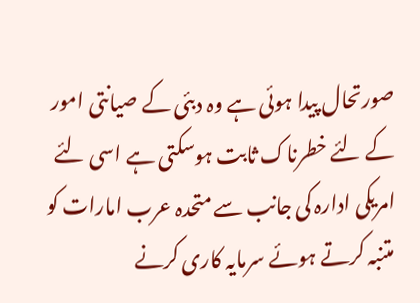صورتحال پیدا ہوئی ہے وہ دبئی کے صیانتی امور کے لئے خطرناک ثابت ہوسکتی ہے اسی لئے امریکی ادارہ کی جانب سے متحدہ عرب امارات کو متنبہ کرتے ہوئے سرمایہ کاری کرنے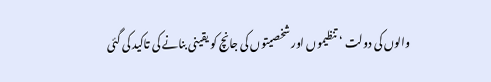والوں کی دولت ‘ تنظیموں اور شخصیتوں کی جانچ کو یقینی بنانے کی تاکید کی گئی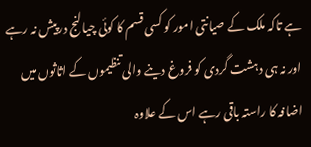ہے تاکہ ملک کے صیانتی امور کو کسی قسم کا کوئی چیالنج درپیش نہ رہے اور نہ ہی دہشت گردی کو فروغ دینے والی تنظیموں کے اثاثوں میں اضافہ کا راستہ باقی رہے اس کے علاوہ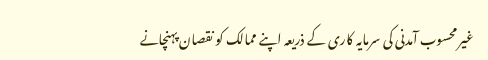غیر محسوب آمدنی کی سرمایہ کاری کے ذریعہ اپنے ممالک کو نقصان پہنچانے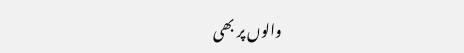والوں پر بھی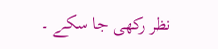نظر رکھی جا سکے ۔